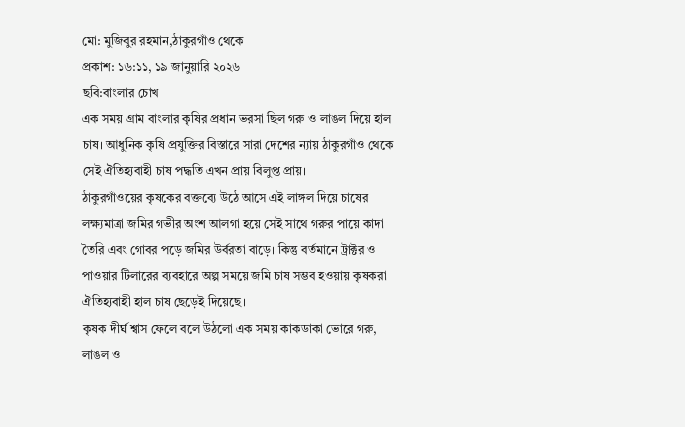মো: মুজিবুর রহমান,ঠাকুরগাঁও থেকে
প্রকাশ: ১৬:১১, ১৯ জানুয়ারি ২০২৬
ছবি:বাংলার চোখ
এক সময় গ্রাম বাংলার কৃষির প্রধান ভরসা ছিল গরু ও লাঙল দিয়ে হাল চাষ। আধুনিক কৃষি প্রযুক্তির বিস্তারে সারা দেশের ন্যায় ঠাকুরগাঁও থেকে সেই ঐতিহ্যবাহী চাষ পদ্ধতি এখন প্রায় বিলুপ্ত প্রায়।
ঠাকুরগাঁওয়ের কৃষকের বক্তব্যে উঠে আসে এই লাঙ্গল দিয়ে চাষের লক্ষ্যমাত্রা জমির গভীর অংশ আলগা হয়ে সেই সাথে গরুর পায়ে কাদা তৈরি এবং গোবর পড়ে জমির উর্বরতা বাড়ে। কিন্তু বর্তমানে ট্রাক্টর ও পাওয়ার টিলারের ব্যবহারে অল্প সময়ে জমি চাষ সম্ভব হওয়ায় কৃষকরা ঐতিহ্যবাহী হাল চাষ ছেড়েই দিয়েছে।
কৃষক দীর্ঘ শ্বাস ফেলে বলে উঠলো এক সময় কাকডাকা ভোরে গরু, লাঙল ও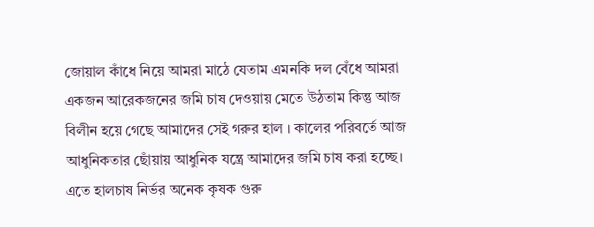জোয়াল কাঁধে নিয়ে আমরা মাঠে যেতাম এমনকি দল বেঁধে আমরা একজন আরেকজনের জমি চাষ দেওয়ায় মেতে উঠতাম কিন্তু আজ বিলীন হয়ে গেছে আমাদের সেই গরুর হাল । কালের পরিবর্তে আজ আধুনিকতার ছোঁয়ায় আধুনিক যন্ত্রে আমাদের জমি চাষ করা হচ্ছে। এতে হালচাষ নির্ভর অনেক কৃষক গুরু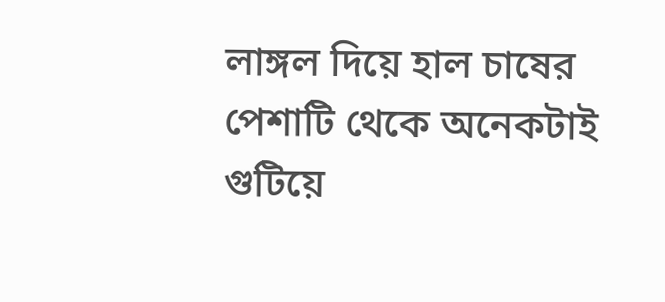লাঙ্গল দিয়ে হাল চাষের পেশাটি থেকে অনেকটাই গুটিয়ে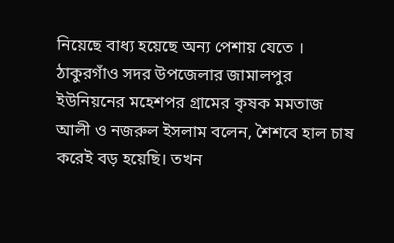নিয়েছে বাধ্য হয়েছে অন্য পেশায় যেতে ।
ঠাকুরগাঁও সদর উপজেলার জামালপুর ইউনিয়নের মহেশপর গ্রামের কৃষক মমতাজ আলী ও নজরুল ইসলাম বলেন, শৈশবে হাল চাষ করেই বড় হয়েছি। তখন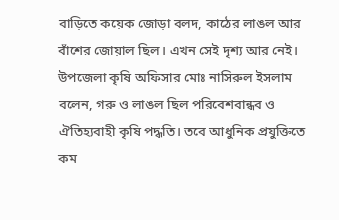বাড়িতে কয়েক জোড়া বলদ, কাঠের লাঙল আর বাঁশের জোয়াল ছিল। এখন সেই দৃশ্য আর নেই।
উপজেলা কৃষি অফিসার মোঃ নাসিরুল ইসলাম বলেন, গরু ও লাঙল ছিল পরিবেশবান্ধব ও ঐতিহ্যবাহী কৃষি পদ্ধতি। তবে আধুনিক প্রযুক্তিতে কম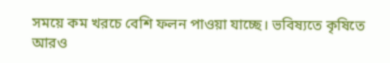সময়ে কম খরচে বেশি ফলন পাওয়া যাচ্ছে। ভবিষ্যতে কৃষিতে আরও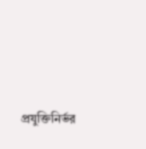প্রযুক্তিনির্ভর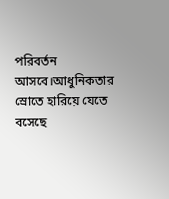পরিবর্তন আসবে।আধুনিকতার স্রোতে হারিয়ে যেতে বসেছে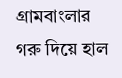গ্রামবাংলার গরু দিয়ে হাল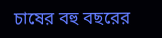চাষের বহু বছরের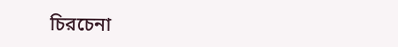চিরচেনা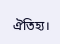ঐতিহ্য।